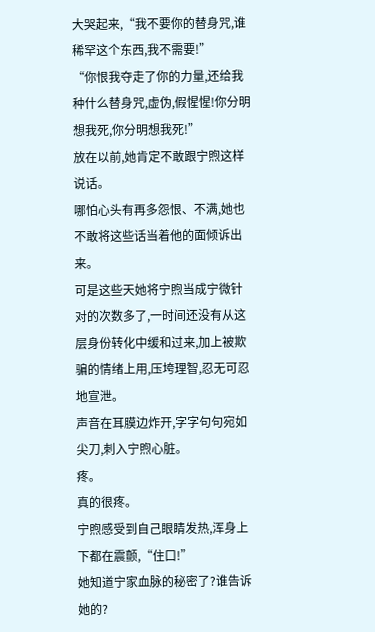大哭起来,“我不要你的替身咒,谁稀罕这个东西,我不需要!”
“你恨我夺走了你的力量,还给我种什么替身咒,虚伪,假惺惺!你分明想我死,你分明想我死!”
放在以前,她肯定不敢跟宁煦这样说话。
哪怕心头有再多怨恨、不满,她也不敢将这些话当着他的面倾诉出来。
可是这些天她将宁煦当成宁微针对的次数多了,一时间还没有从这层身份转化中缓和过来,加上被欺骗的情绪上用,压垮理智,忍无可忍地宣泄。
声音在耳膜边炸开,字字句句宛如尖刀,刺入宁煦心脏。
疼。
真的很疼。
宁煦感受到自己眼睛发热,浑身上下都在震颤,“住口!”
她知道宁家血脉的秘密了?谁告诉她的?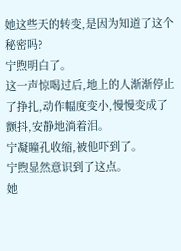她这些天的转变,是因为知道了这个秘密吗?
宁煦明白了。
这一声惊喝过后,地上的人渐渐停止了挣扎,动作幅度变小,慢慢变成了颤抖,安静地淌着泪。
宁凝瞳孔收缩,被他吓到了。
宁煦显然意识到了这点。
她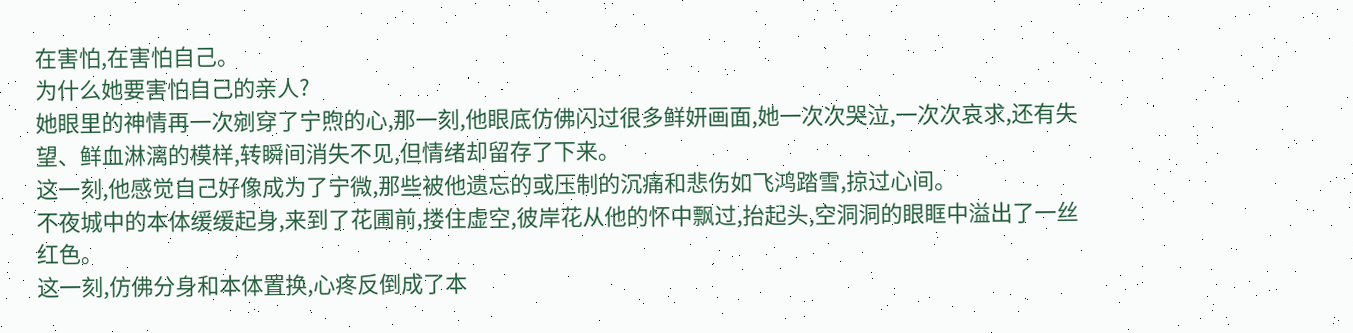在害怕,在害怕自己。
为什么她要害怕自己的亲人?
她眼里的神情再一次剜穿了宁煦的心,那一刻,他眼底仿佛闪过很多鲜妍画面,她一次次哭泣,一次次哀求,还有失望、鲜血淋漓的模样,转瞬间消失不见,但情绪却留存了下来。
这一刻,他感觉自己好像成为了宁微,那些被他遗忘的或压制的沉痛和悲伤如飞鸿踏雪,掠过心间。
不夜城中的本体缓缓起身,来到了花圃前,搂住虚空,彼岸花从他的怀中飘过,抬起头,空洞洞的眼眶中溢出了一丝红色。
这一刻,仿佛分身和本体置换,心疼反倒成了本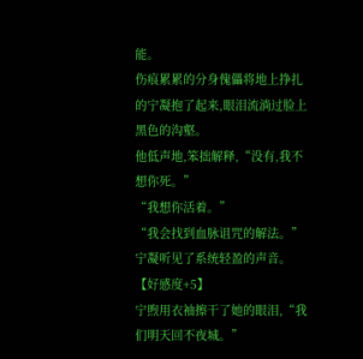能。
伤痕累累的分身傀儡将地上挣扎的宁凝抱了起来,眼泪流淌过脸上黑色的沟壑。
他低声地,笨拙解释,“没有,我不想你死。”
“我想你活着。”
“我会找到血脉诅咒的解法。”
宁凝听见了系统轻盈的声音。
【好感度+5】
宁煦用衣袖擦干了她的眼泪,“我们明天回不夜城。”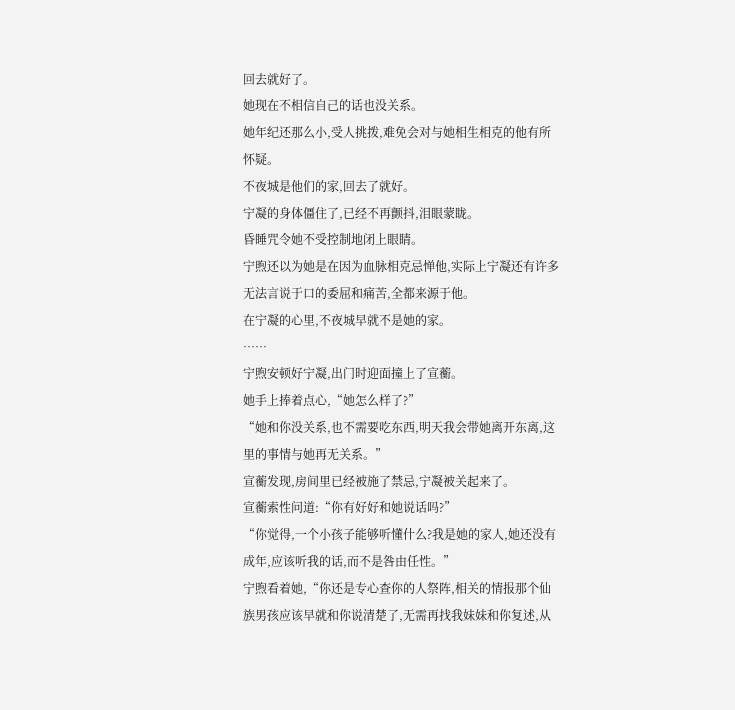回去就好了。
她现在不相信自己的话也没关系。
她年纪还那么小,受人挑拨,难免会对与她相生相克的他有所怀疑。
不夜城是他们的家,回去了就好。
宁凝的身体僵住了,已经不再颤抖,泪眼蒙眬。
昏睡咒令她不受控制地闭上眼睛。
宁煦还以为她是在因为血脉相克忌惮他,实际上宁凝还有许多无法言说于口的委屈和痛苦,全都来源于他。
在宁凝的心里,不夜城早就不是她的家。
……
宁煦安顿好宁凝,出门时迎面撞上了宣蘅。
她手上捧着点心,“她怎么样了?”
“她和你没关系,也不需要吃东西,明天我会带她离开东离,这里的事情与她再无关系。”
宣蘅发现,房间里已经被施了禁忌,宁凝被关起来了。
宣蘅索性问道:“你有好好和她说话吗?”
“你觉得,一个小孩子能够听懂什么?我是她的家人,她还没有成年,应该听我的话,而不是咎由任性。”
宁煦看着她,“你还是专心查你的人祭阵,相关的情报那个仙族男孩应该早就和你说清楚了,无需再找我妹妹和你复述,从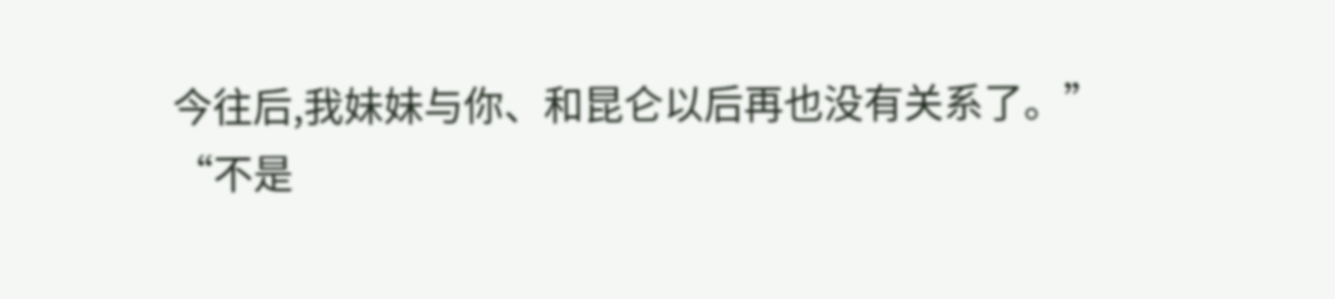今往后,我妹妹与你、和昆仑以后再也没有关系了。”
“不是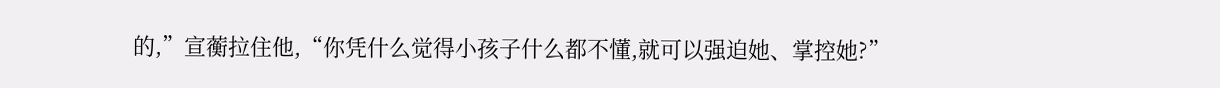的,”宣蘅拉住他,“你凭什么觉得小孩子什么都不懂,就可以强迫她、掌控她?”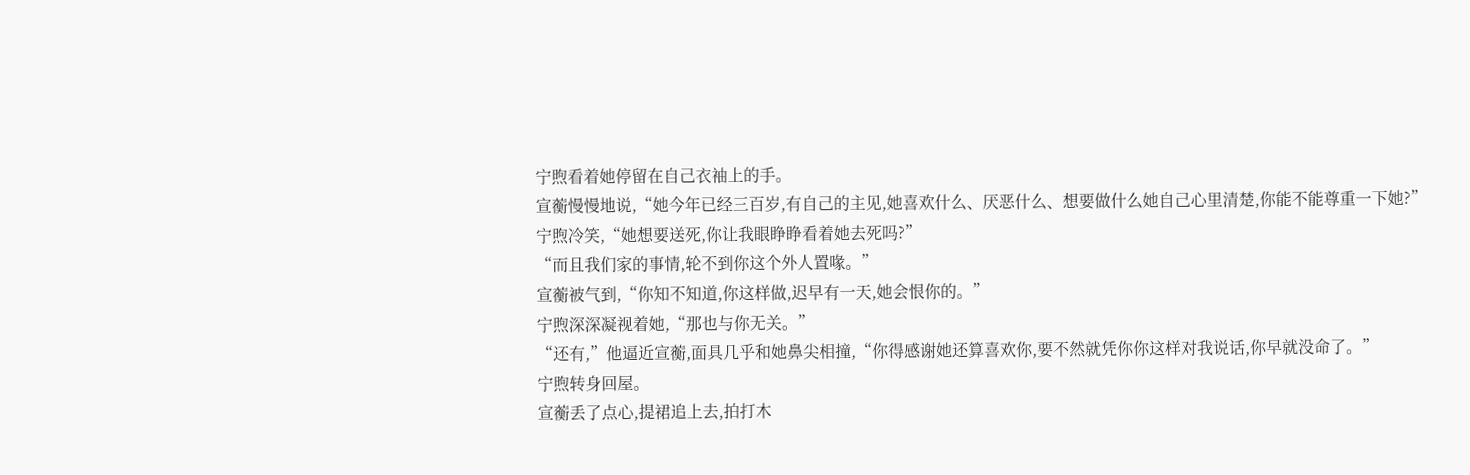宁煦看着她停留在自己衣袖上的手。
宣蘅慢慢地说,“她今年已经三百岁,有自己的主见,她喜欢什么、厌恶什么、想要做什么她自己心里清楚,你能不能尊重一下她?”
宁煦冷笑,“她想要送死,你让我眼睁睁看着她去死吗?”
“而且我们家的事情,轮不到你这个外人置喙。”
宣蘅被气到,“你知不知道,你这样做,迟早有一天,她会恨你的。”
宁煦深深凝视着她,“那也与你无关。”
“还有,”他逼近宣蘅,面具几乎和她鼻尖相撞,“你得感谢她还算喜欢你,要不然就凭你你这样对我说话,你早就没命了。”
宁煦转身回屋。
宣蘅丢了点心,提裙追上去,拍打木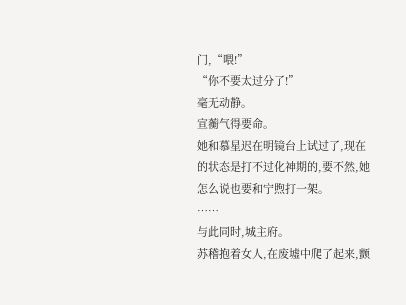门,“喂!”
“你不要太过分了!”
毫无动静。
宣蘅气得要命。
她和慕星迟在明镜台上试过了,现在的状态是打不过化神期的,要不然,她怎么说也要和宁煦打一架。
……
与此同时,城主府。
苏稽抱着女人,在废墟中爬了起来,颤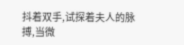抖着双手,试探着夫人的脉搏,当微